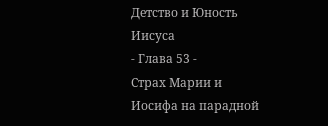Детство и Юность Иисуса
- Глава 53 -
Страх Марии и Иосифа на парадной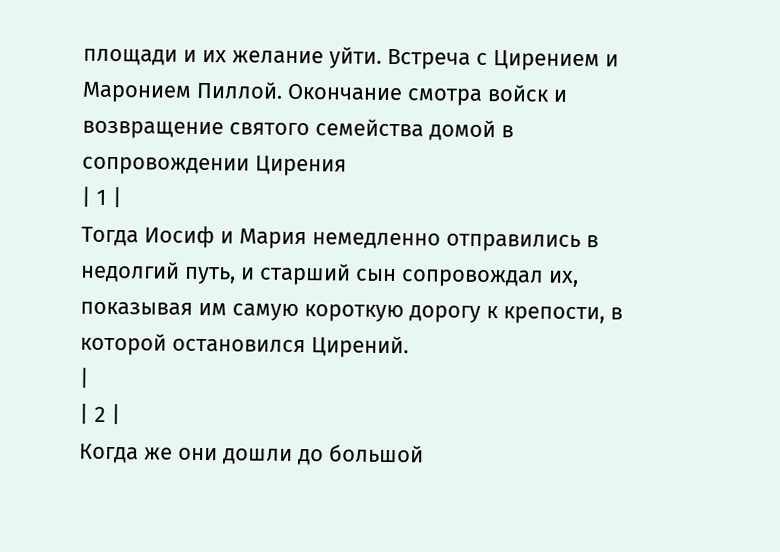площади и их желание уйти. Встреча с Цирением и Маронием Пиллой. Окончание смотра войск и возвращение святого семейства домой в сопровождении Цирения
| 1 |
Тогда Иосиф и Мария немедленно отправились в недолгий путь, и старший сын сопровождал их, показывая им самую короткую дорогу к крепости, в которой остановился Цирений.
|
| 2 |
Когда же они дошли до большой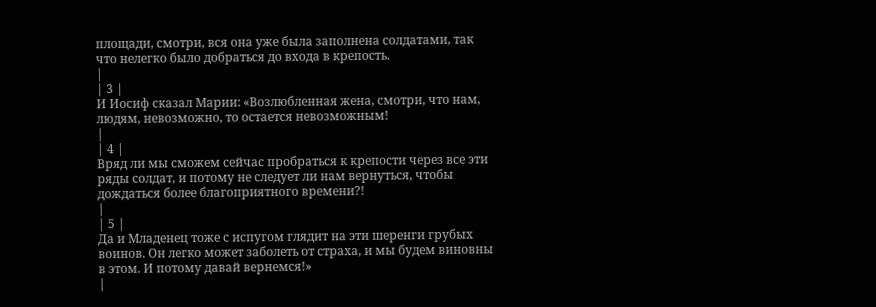площади, смотри, вся она уже была заполнена солдатами, так что нелегко было добраться до входа в крепость.
|
| 3 |
И Иосиф сказал Марии: «Возлюбленная жена, смотри, что нам, людям, невозможно, то остается невозможным!
|
| 4 |
Вряд ли мы сможем сейчас пробраться к крепости через все эти ряды солдат, и потому не следует ли нам вернуться, чтобы дождаться более благоприятного времени?!
|
| 5 |
Да и Младенец тоже с испугом глядит на эти шеренги грубых воинов. Он легко может заболеть от страха, и мы будем виновны в этом. И потому давай вернемся!»
|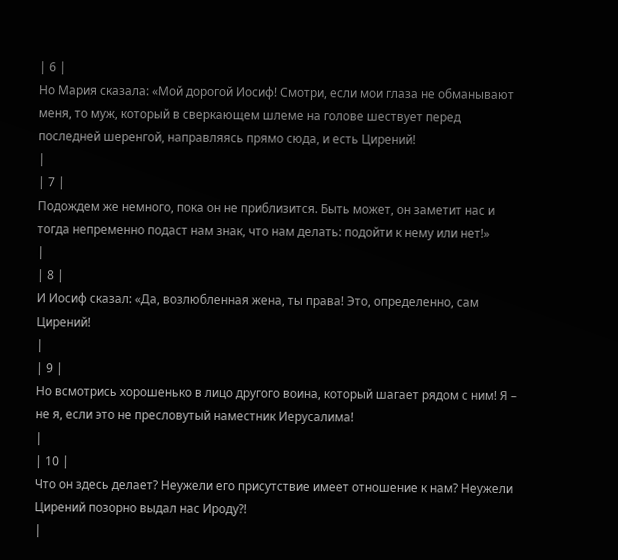| 6 |
Но Мария сказала: «Мой дорогой Иосиф! Смотри, если мои глаза не обманывают меня, то муж, который в сверкающем шлеме на голове шествует перед последней шеренгой, направляясь прямо сюда, и есть Цирений!
|
| 7 |
Подождем же немного, пока он не приблизится. Быть может, он заметит нас и тогда непременно подаст нам знак, что нам делать: подойти к нему или нет!»
|
| 8 |
И Иосиф сказал: «Да, возлюбленная жена, ты права! Это, определенно, сам Цирений!
|
| 9 |
Но всмотрись хорошенько в лицо другого воина, который шагает рядом с ним! Я – не я, если это не пресловутый наместник Иерусалима!
|
| 10 |
Что он здесь делает? Неужели его присутствие имеет отношение к нам? Неужели Цирений позорно выдал нас Ироду?!
|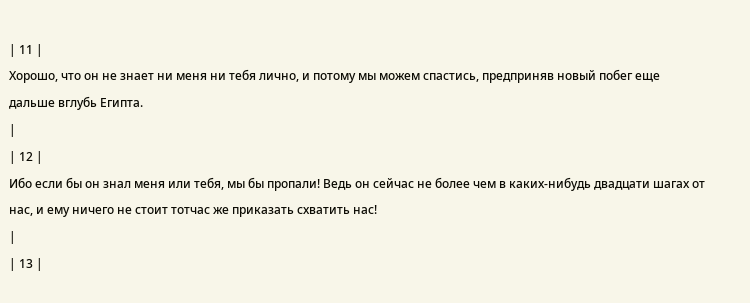| 11 |
Хорошо, что он не знает ни меня ни тебя лично, и потому мы можем спастись, предприняв новый побег еще дальше вглубь Египта.
|
| 12 |
Ибо если бы он знал меня или тебя, мы бы пропали! Ведь он сейчас не более чем в каких-нибудь двадцати шагах от нас, и ему ничего не стоит тотчас же приказать схватить нас!
|
| 13 |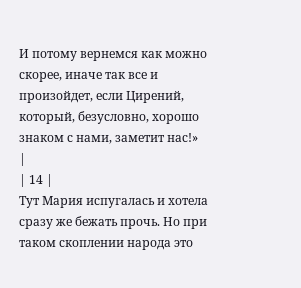И потому вернемся как можно скорее, иначе так все и произойдет, если Цирений, который, безусловно, хорошо знаком с нами, заметит нас!»
|
| 14 |
Тут Мария испугалась и хотела сразу же бежать прочь. Но при таком скоплении народа это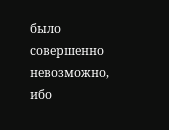было совершенно невозможно, ибо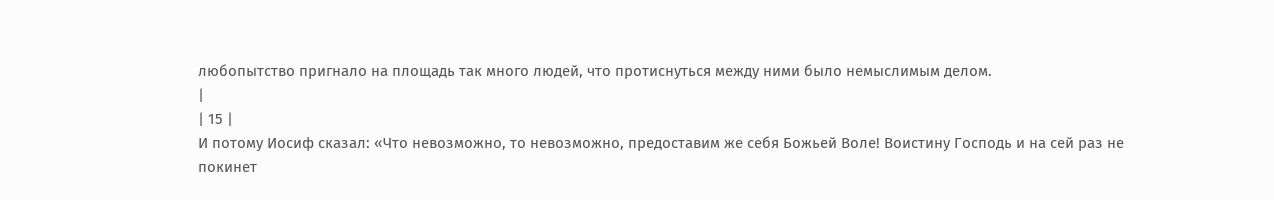любопытство пригнало на площадь так много людей, что протиснуться между ними было немыслимым делом.
|
| 15 |
И потому Иосиф сказал: «Что невозможно, то невозможно, предоставим же себя Божьей Воле! Воистину Господь и на сей раз не покинет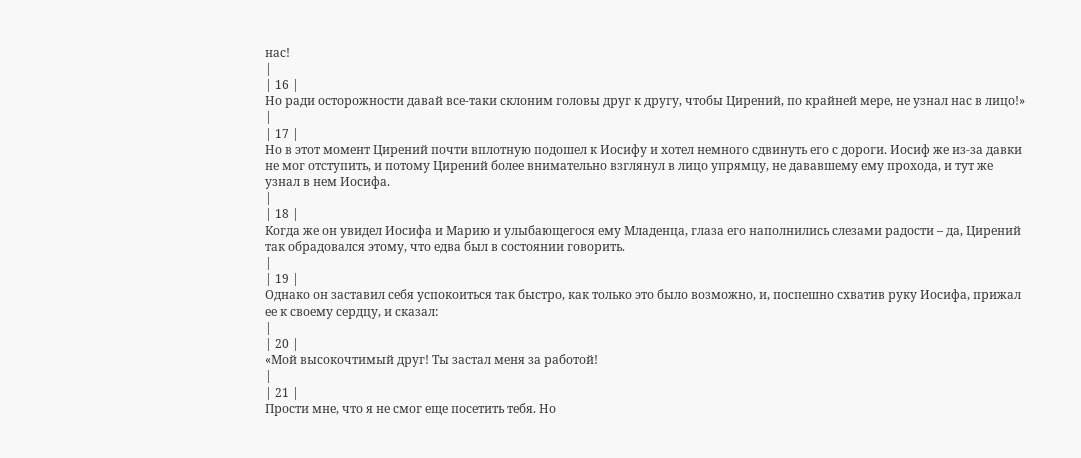нас!
|
| 16 |
Но ради осторожности давай все-таки склоним головы друг к другу, чтобы Цирений, по крайней мере, не узнал нас в лицо!»
|
| 17 |
Но в этот момент Цирений почти вплотную подошел к Иосифу и хотел немного сдвинуть его с дороги. Иосиф же из-за давки не мог отступить, и потому Цирений более внимательно взглянул в лицо упрямцу, не дававшему ему прохода, и тут же узнал в нем Иосифа.
|
| 18 |
Когда же он увидел Иосифа и Марию и улыбающегося ему Младенца, глаза его наполнились слезами радости – да, Цирений так обрадовался этому, что едва был в состоянии говорить.
|
| 19 |
Однако он заставил себя успокоиться так быстро, как только это было возможно, и, поспешно схватив руку Иосифа, прижал ее к своему сердцу, и сказал:
|
| 20 |
«Мой высокочтимый друг! Ты застал меня за работой!
|
| 21 |
Прости мне, что я не смог еще посетить тебя. Но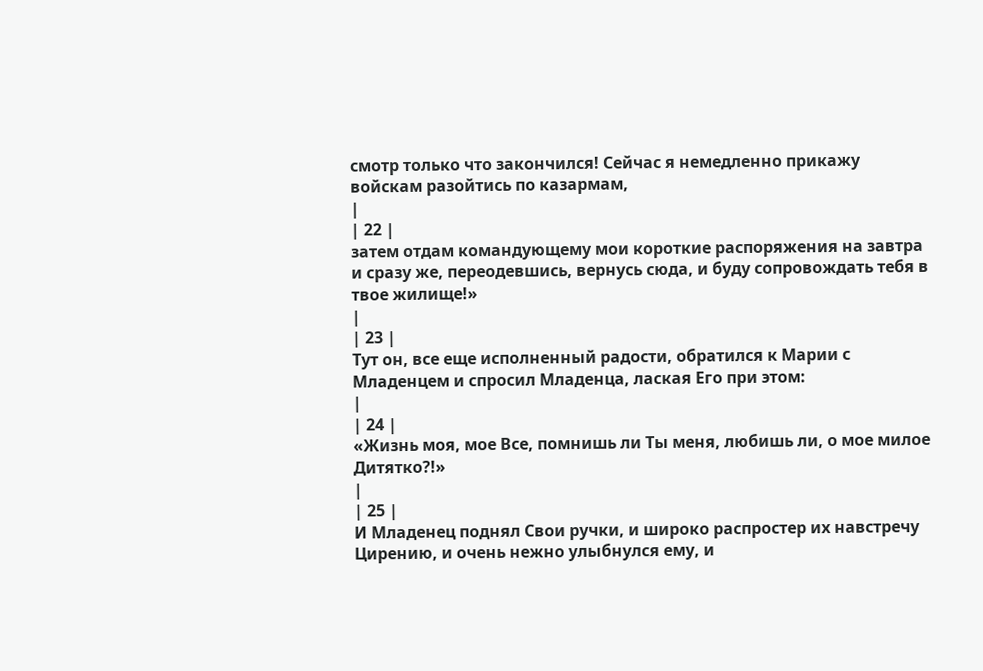смотр только что закончился! Сейчас я немедленно прикажу войскам разойтись по казармам,
|
| 22 |
затем отдам командующему мои короткие распоряжения на завтра и сразу же, переодевшись, вернусь сюда, и буду сопровождать тебя в твое жилище!»
|
| 23 |
Тут он, все еще исполненный радости, обратился к Марии с Младенцем и спросил Младенца, лаская Его при этом:
|
| 24 |
«Жизнь моя, мое Все, помнишь ли Ты меня, любишь ли, о мое милое Дитятко?!»
|
| 25 |
И Младенец поднял Свои ручки, и широко распростер их навстречу Цирению, и очень нежно улыбнулся ему, и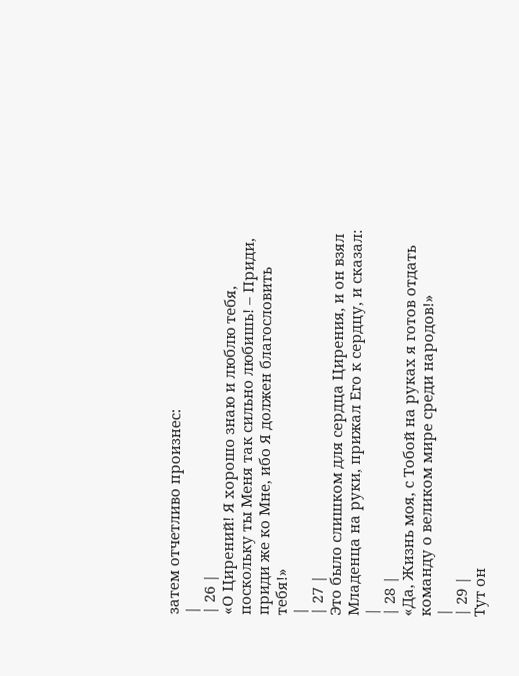затем отчетливо произнес:
|
| 26 |
«О Цирений! Я хорошо знаю и люблю тебя, поскольку ты Меня так сильно любишь! – Приди, приди же ко Мне, ибо Я должен благословить тебя!»
|
| 27 |
Это было слишком для сердца Цирения, и он взял Младенца на руки, прижал Его к сердцу, и сказал:
|
| 28 |
«Да, Жизнь моя, с Тобой на руках я готов отдать команду о великом мире среди народов!»
|
| 29 |
Тут он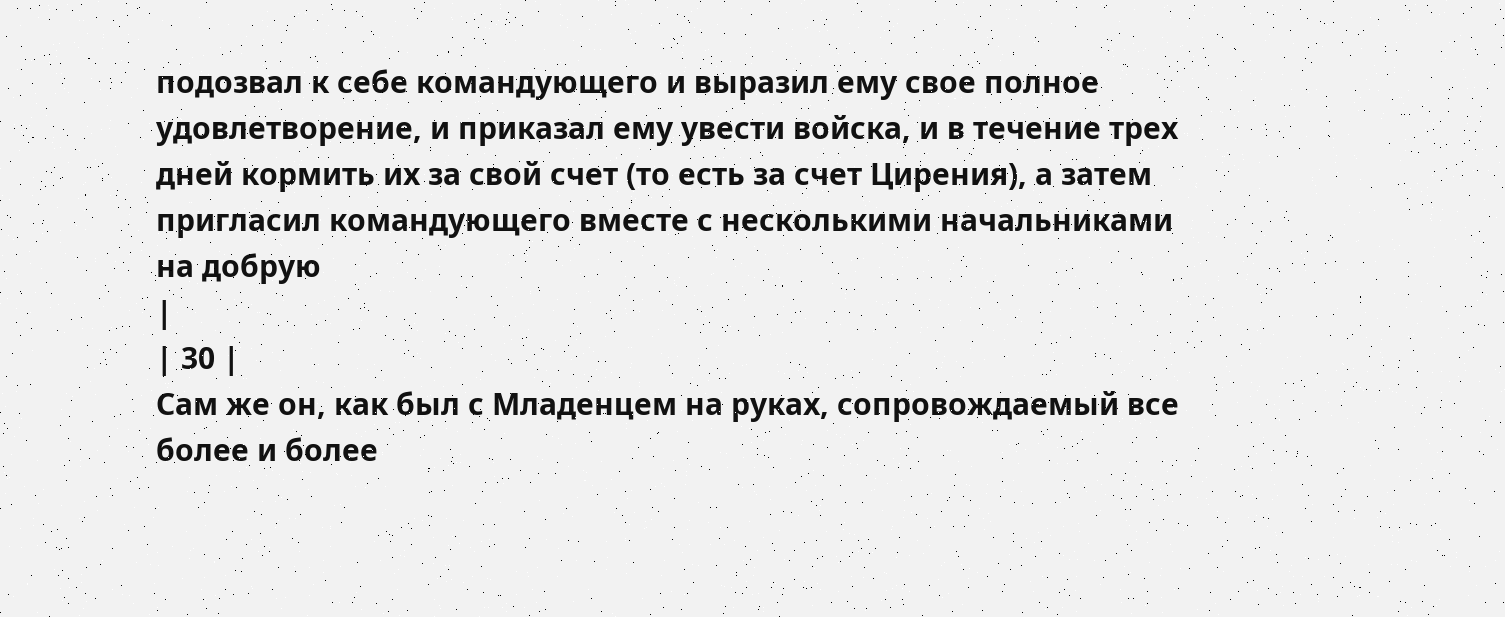подозвал к себе командующего и выразил ему свое полное удовлетворение, и приказал ему увести войска, и в течение трех дней кормить их за свой счет (то есть за счет Цирения), а затем пригласил командующего вместе с несколькими начальниками на добрую
|
| 30 |
Сам же он, как был с Младенцем на руках, сопровождаемый все более и более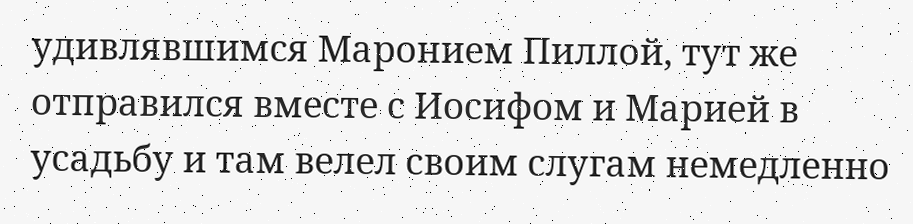удивлявшимся Маронием Пиллой, тут же отправился вместе с Иосифом и Марией в усадьбу и там велел своим слугам немедленно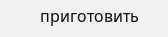приготовить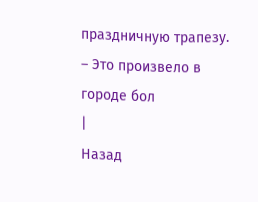праздничную трапезу. – Это произвело в городе бол
|
Назад